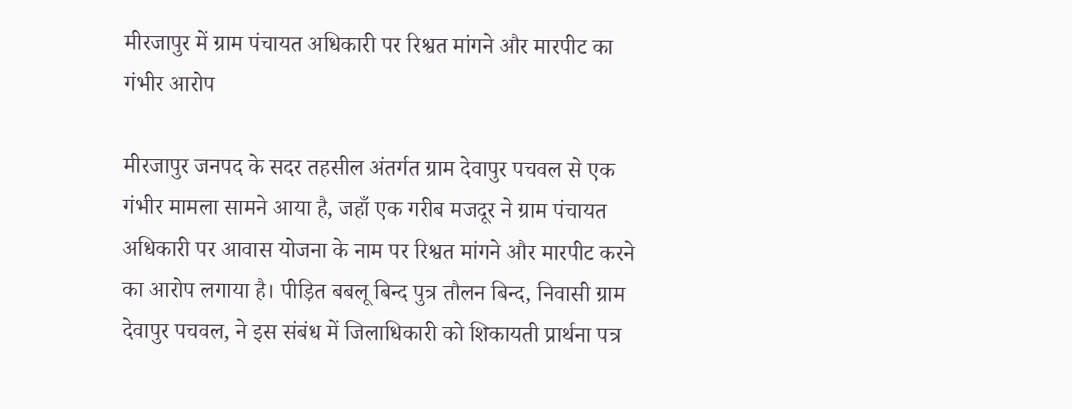मीरजापुर में ग्राम पंचायत अधिकारी पर रिश्वत मांगने और मारपीट का गंभीर आरोप

मीरजापुर जनपद के सदर तहसील अंतर्गत ग्राम देवापुर पचवल से एक गंभीर मामला सामने आया है, जहाँ एक गरीब मजदूर ने ग्राम पंचायत अधिकारी पर आवास योजना के नाम पर रिश्वत मांगने और मारपीट करने का आरोप लगाया है। पीड़ित बबलू बिन्द पुत्र तौलन बिन्द, निवासी ग्राम देवापुर पचवल, ने इस संबंध में जिलाधिकारी को शिकायती प्रार्थना पत्र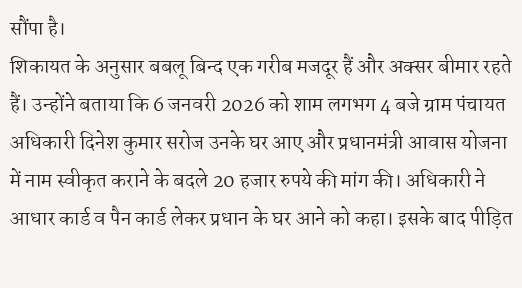सौंपा है।
शिकायत के अनुसार बबलू बिन्द एक गरीब मजदूर हैं और अक्सर बीमार रहते हैं। उन्होंने बताया कि 6 जनवरी 2026 को शाम लगभग 4 बजे ग्राम पंचायत अधिकारी दिनेश कुमार सरोज उनके घर आए और प्रधानमंत्री आवास योजना में नाम स्वीकृत कराने के बदले 20 हजार रुपये की मांग की। अधिकारी ने आधार कार्ड व पैन कार्ड लेकर प्रधान के घर आने को कहा। इसके बाद पीड़ित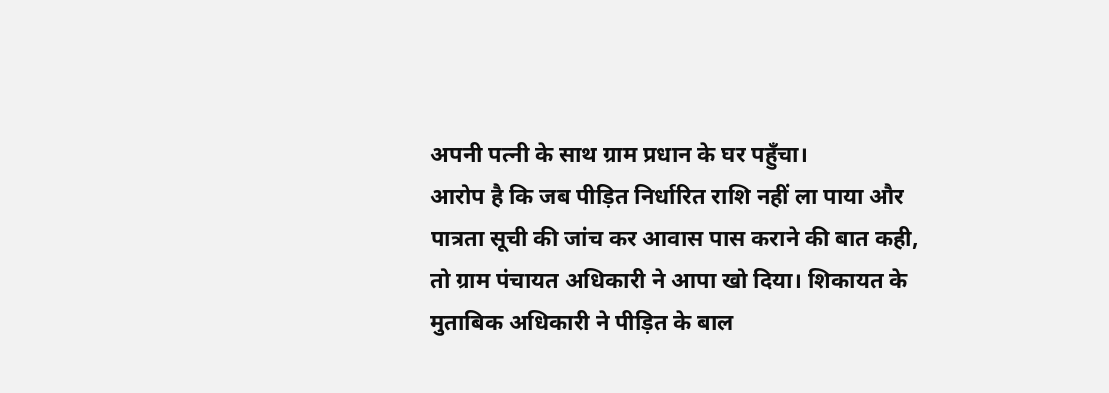अपनी पत्नी के साथ ग्राम प्रधान के घर पहुँचा।
आरोप है कि जब पीड़ित निर्धारित राशि नहीं ला पाया और पात्रता सूची की जांच कर आवास पास कराने की बात कही, तो ग्राम पंचायत अधिकारी ने आपा खो दिया। शिकायत के मुताबिक अधिकारी ने पीड़ित के बाल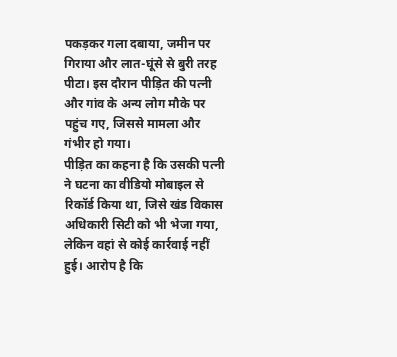पकड़कर गला दबाया, जमीन पर गिराया और लात-घूंसे से बुरी तरह पीटा। इस दौरान पीड़ित की पत्नी और गांव के अन्य लोग मौके पर पहुंच गए, जिससे मामला और गंभीर हो गया।
पीड़ित का कहना है कि उसकी पत्नी ने घटना का वीडियो मोबाइल से रिकॉर्ड किया था, जिसे खंड विकास अधिकारी सिटी को भी भेजा गया, लेकिन वहां से कोई कार्रवाई नहीं हुई। आरोप है कि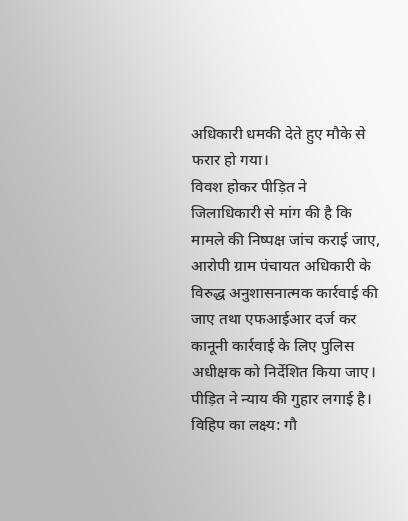अधिकारी धमकी देते हुए मौके से फरार हो गया।
विवश होकर पीड़ित ने जिलाधिकारी से मांग की है कि मामले की निष्पक्ष जांच कराई जाए, आरोपी ग्राम पंचायत अधिकारी के विरुद्ध अनुशासनात्मक कार्रवाई की जाए तथा एफआईआर दर्ज कर कानूनी कार्रवाई के लिए पुलिस अधीक्षक को निर्देशित किया जाए। पीड़ित ने न्याय की गुहार लगाई है।
विहिप का लक्ष्य: गौ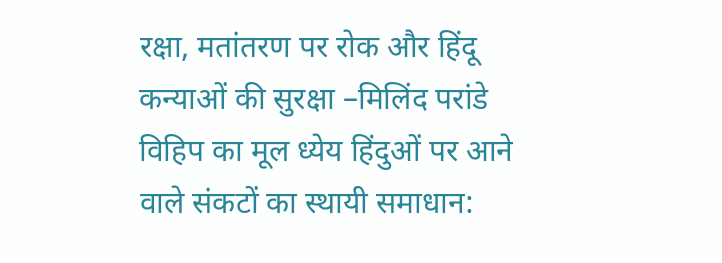रक्षा, मतांतरण पर रोक और हिंदू कन्याओं की सुरक्षा –मिलिंद परांडे
विहिप का मूल ध्येय हिंदुओं पर आने वाले संकटों का स्थायी समाधान: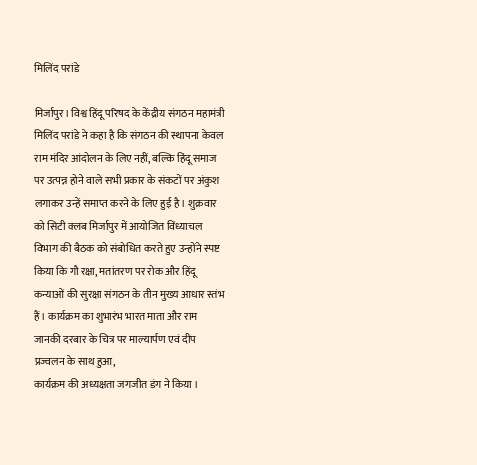मिलिंद परांडे

मिर्जापुर। विश्व हिंदू परिषद के केंद्रीय संगठन महामंत्री मिलिंद परांडे ने कहा है कि संगठन की स्थापना केवल राम मंदिर आंदोलन के लिए नहीं, बल्कि हिंदू समाज पर उत्पन्न होने वाले सभी प्रकार के संकटों पर अंकुश लगाकर उन्हें समाप्त करने के लिए हुई है। शुक्रवार को सिटी क्लब मिर्जापुर में आयोजित विंध्याचल विभाग की बैठक को संबोधित करते हुए उन्होंने स्पष्ट किया कि गौ रक्षा, मतांतरण पर रोक और हिंदू कन्याओं की सुरक्षा संगठन के तीन मुख्य आधार स्तंभ हैं। कार्यक्रम का शुभारंभ भारत माता और राम जानकी दरबार के चित्र पर माल्यार्पण एवं दीप प्रज्वलन के साथ हुआ,
कार्यक्रम की अध्यक्षता जगजीत डंग ने किया ।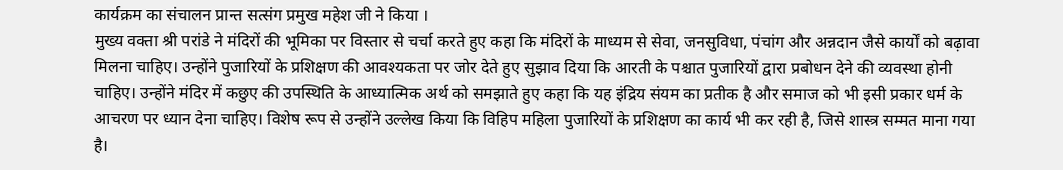कार्यक्रम का संचालन प्रान्त सत्संग प्रमुख महेश जी ने किया ।
मुख्य वक्ता श्री परांडे ने मंदिरों की भूमिका पर विस्तार से चर्चा करते हुए कहा कि मंदिरों के माध्यम से सेवा, जनसुविधा, पंचांग और अन्नदान जैसे कार्यों को बढ़ावा मिलना चाहिए। उन्होंने पुजारियों के प्रशिक्षण की आवश्यकता पर जोर देते हुए सुझाव दिया कि आरती के पश्चात पुजारियों द्वारा प्रबोधन देने की व्यवस्था होनी चाहिए। उन्होंने मंदिर में कछुए की उपस्थिति के आध्यात्मिक अर्थ को समझाते हुए कहा कि यह इंद्रिय संयम का प्रतीक है और समाज को भी इसी प्रकार धर्म के आचरण पर ध्यान देना चाहिए। विशेष रूप से उन्होंने उल्लेख किया कि विहिप महिला पुजारियों के प्रशिक्षण का कार्य भी कर रही है, जिसे शास्त्र सम्मत माना गया है।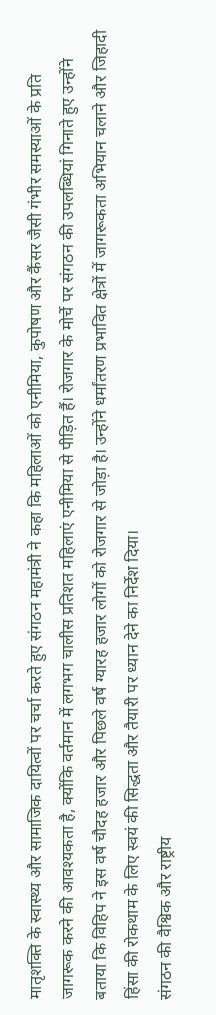मातृशक्ति के स्वास्थ्य और सामाजिक दायित्वों पर चर्चा करते हुए संगठन महामंत्री ने कहा कि महिलाओं को एनीमिया, कुपोषण और कैंसर जैसी गंभीर समस्याओं के प्रति जागरूक करने की आवश्यकता है, क्योंकि वर्तमान में लगभग चालीस प्रतिशत महिलाएं एनीमिया से पीड़ित हैं। रोजगार के मोर्चे पर संगठन की उपलब्धियां गिनाते हुए उन्होंने बताया कि विहिप ने इस वर्ष चौदह हजार और पिछले वर्ष ग्यारह हजार लोगों को रोजगार से जोड़ा है। उन्होंने धर्मांतरण प्रभावित क्षेत्रों में जागरूकता अभियान चलाने और जिहादी हिंसा की रोकथाम के लिए स्वयं की सिद्धता और तैयारी पर ध्यान देने का निर्देश दिया।
संगठन की वैश्विक और राष्ट्रीय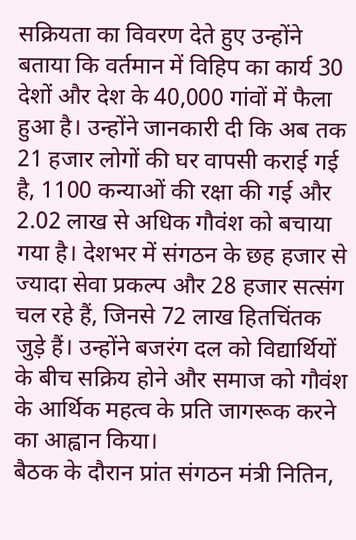सक्रियता का विवरण देते हुए उन्होंने बताया कि वर्तमान में विहिप का कार्य 30 देशों और देश के 40,000 गांवों में फैला हुआ है। उन्होंने जानकारी दी कि अब तक 21 हजार लोगों की घर वापसी कराई गई है, 1100 कन्याओं की रक्षा की गई और 2.02 लाख से अधिक गौवंश को बचाया गया है। देशभर में संगठन के छह हजार से ज्यादा सेवा प्रकल्प और 28 हजार सत्संग चल रहे हैं, जिनसे 72 लाख हितचिंतक जुड़े हैं। उन्होंने बजरंग दल को विद्यार्थियों के बीच सक्रिय होने और समाज को गौवंश के आर्थिक महत्व के प्रति जागरूक करने का आह्वान किया।
बैठक के दौरान प्रांत संगठन मंत्री नितिन,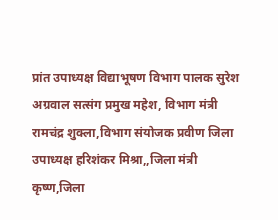प्रांत उपाध्यक्ष विद्याभूषण विभाग पालक सुरेश अग्रवाल सत्संग प्रमुख महेश, विभाग मंत्री रामचंद्र शुक्ला,विभाग संयोजक प्रवीण जिला उपाध्यक्ष हरिशंकर मिश्रा,,जिला मंत्री कृष्ण,जिला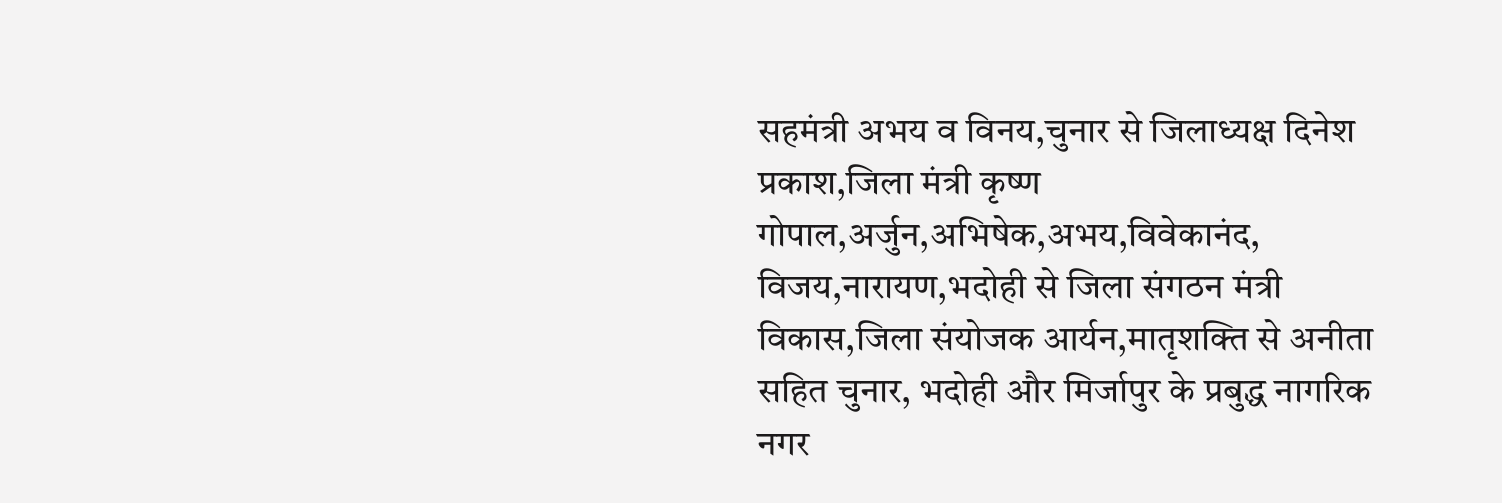सहमंत्री अभय व विनय,चुनार से जिलाध्यक्ष दिनेश प्रकाश,जिला मंत्री कृष्ण गोपाल,अर्जुन,अभिषेक,अभय,विवेकानंद,
विजय,नारायण,भदोही से जिला संगठन मंत्री विकास,जिला संयोजक आर्यन,मातृशक्ति से अनीता सहित चुनार, भदोही और मिर्जापुर के प्रबुद्ध नागरिक नगर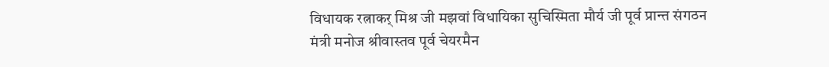विधायक रत्नाकर् मिश्र जी मझवां विधायिका सुचिस्मिता मौर्य जी पूर्व प्रान्त संगठन मंत्री मनोज श्रीवास्तव पूर्व चेयरमैन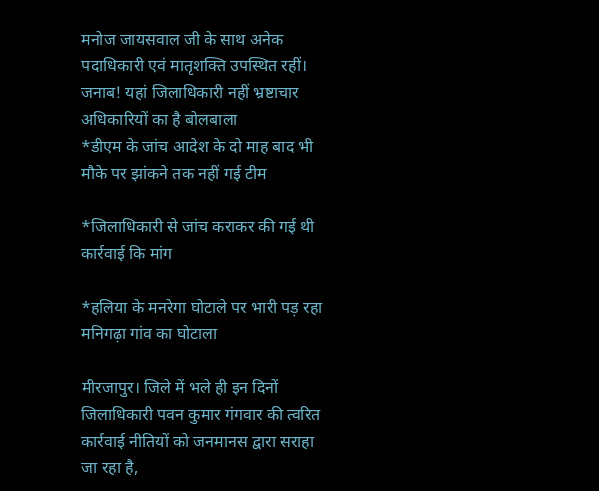मनोज जायसवाल जी के साथ अनेक पदाधिकारी एवं मातृशक्ति उपस्थित रहीं।
जनाब! यहां जिलाधिकारी नहीं भ्रष्टाचार अधिकारियों का है बोलबाला
*डीएम के जांच आदेश के दो माह बाद भी मौके पर झांकने तक नहीं गई टीम

*जिलाधिकारी से जांच कराकर की गई थी कार्रवाई कि मांग

*हलिया के मनरेगा घोटाले पर भारी पड़ रहा मनिगढ़ा गांव का घोटाला

मीरजापुर। जिले में भले ही इन दिनों जिलाधिकारी पवन कुमार गंगवार की त्वरित कार्रवाई नीतियों को जनमानस द्वारा सराहा जा रहा है,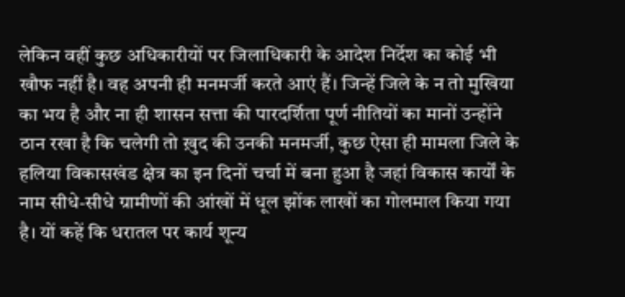लेकिन वहीं कुछ अधिकारीयों पर जिलाधिकारी के आदेश निर्देश का कोई भी खौफ नहीं है। वह अपनी ही मनमर्जी करते आएं हैं। जिन्हें जिले के न तो मुखिया का भय है और ना ही शासन सत्ता की पारदर्शिता पूर्ण नीतियों का मानों उन्होंने ठान रखा है कि चलेगी तो ख़ुद की उनकी मनमर्जी, कुछ ऐसा ही मामला जिले के हलिया विकासखंड क्षेत्र का इन दिनों चर्चा में बना हुआ है जहां विकास कार्यों के नाम सीधे-सीधे ग्रामीणों की आंखों में धूल झोंक लाखों का गोलमाल किया गया है। यों कहें कि धरातल पर कार्य शून्य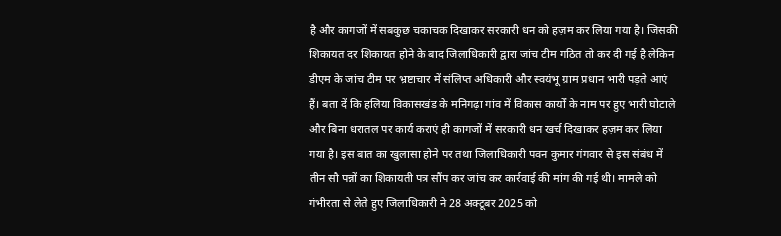है और कागजों में सबकुछ चकाचक दिखाकर सरकारी धन को हज़म कर लिया गया है। जिसकी शिकायत दर शिकायत होने के बाद जिलाधिकारी द्वारा जांच टीम गठित तो कर दी गई है लेकिन डीएम के जांच टीम पर भ्रष्टाचार में संलिप्त अधिकारी और स्वयंभू ग्राम प्रधान भारी पड़ते आएं हैं। बता दें कि हलिया विकासखंड के मनिगढ़ा गांव में विकास कार्यों के नाम पर हुए भारी घोटाले और बिना धरातल पर कार्य कराएं ही कागजों में सरकारी धन खर्च दिखाकर हज़म कर लिया गया है। इस बात का खुलासा होने पर तथा जिलाधिकारी पवन कुमार गंगवार से इस संबंध में तीन सौ पन्नों का शिकायती पत्र सौंप कर जांच कर कार्रवाई की मांग की गई थी। मामले को गंभीरता से लेते हुए जिलाधिकारी ने 28 अक्टूबर 2025 को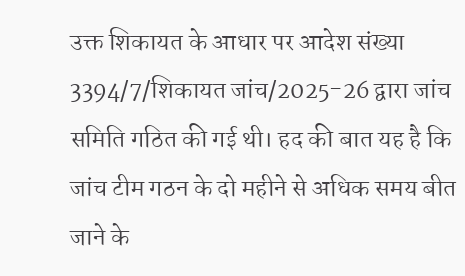उक्त शिकायत के आधार पर आदेश संख्या 3394/7/शिकायत जांच/2025-26 द्वारा जांच समिति गठित की गई थी। हद की बात यह है कि जांच टीम गठन के दो महीने से अधिक समय बीत जाने के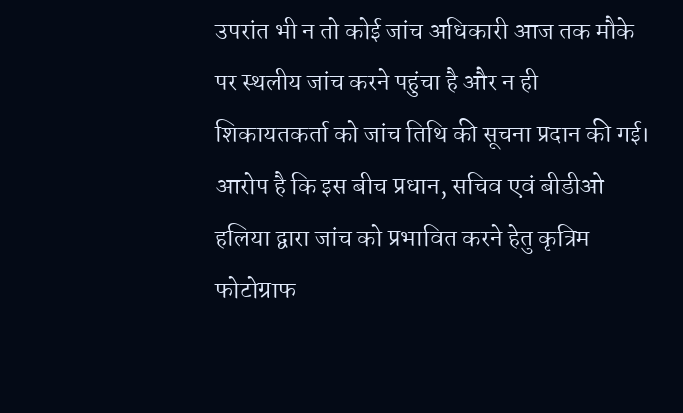उपरांत भी न तो कोई जांच अधिकारी आज तक मौके पर स्थलीय जांच करने पहुंचा है और न ही शिकायतकर्ता को जांच तिथि की सूचना प्रदान की गई। आरोप है कि इस बीच प्रधान, सचिव एवं बीडीओ हलिया द्वारा जांच को प्रभावित करने हेतु कृत्रिम फोटोग्राफ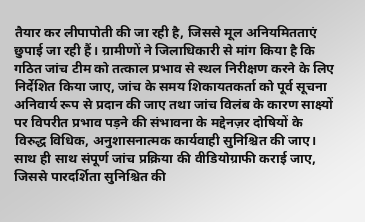तैयार कर लीपापोती की जा रही है, जिससे मूल अनियमितताएं छुपाई जा रही हैं। ग्रामीणों ने जिलाधिकारी से मांग किया है कि गठित जांच टीम को तत्काल प्रभाव से स्थल निरीक्षण करने के लिए निर्देशित किया जाए, जांच के समय शिकायतकर्ता को पूर्व सूचना अनिवार्य रूप से प्रदान की जाए तथा जांच विलंब के कारण साक्ष्यों पर विपरीत प्रभाव पड़ने की संभावना के मद्देनज़र दोषियों के विरुद्ध विधिक, अनुशासनात्मक कार्यवाही सुनिश्चित की जाए। साथ ही साथ संपूर्ण जांच प्रक्रिया की वीडियोग्राफी कराई जाए, जिससे पारदर्शिता सुनिश्चित की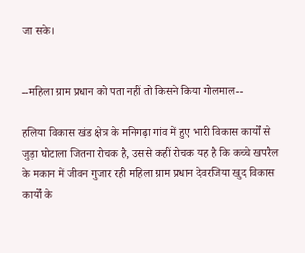जा सके।


--महिला ग्राम प्रधान को पता नहीं तो किसने किया गोलमाल--

हलिया विकास खंड क्षेत्र के मनिगढ़ा गांव में हुए भारी विकास कार्यों से जुड़ा घोटाला जितना रोचक है, उससे कहीं रोचक यह है कि कच्चे खपरैल के मकान में जीवन गुजार रही महिला ग्राम प्रधान देवरजिया खुद विकास कार्यों के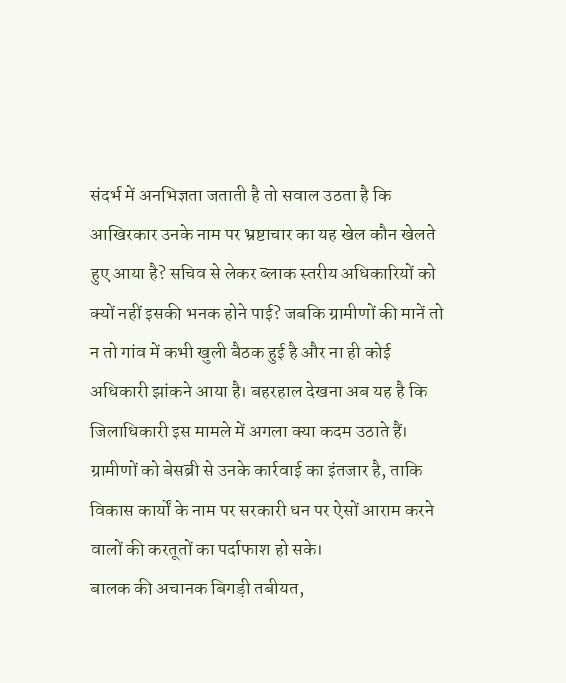संदर्भ में अनभिज्ञता जताती है तो सवाल उठता है कि आखिरकार उनके नाम पर भ्रष्टाचार का यह खेल कौन खेलते हुए आया है? सचिव से लेकर ब्लाक स्तरीय अधिकारियों को क्यों नहीं इसकी भनक होने पाई? जबकि ग्रामीणों की मानें तो न तो गांव में कभी खुली बैठक हुई है और ना ही कोई अधिकारी झांकने आया है। बहरहाल देखना अब यह है कि जिलाधिकारी इस मामले में अगला क्या कदम उठाते हैं। ग्रामीणों को बेसब्री से उनके कार्रवाई का इंतजार है, ताकि विकास कार्यों के नाम पर सरकारी धन पर ऐसों आराम करने वालों की करतूतों का पर्दाफाश हो सके।
बालक की अचानक बिगड़ी तबीयत,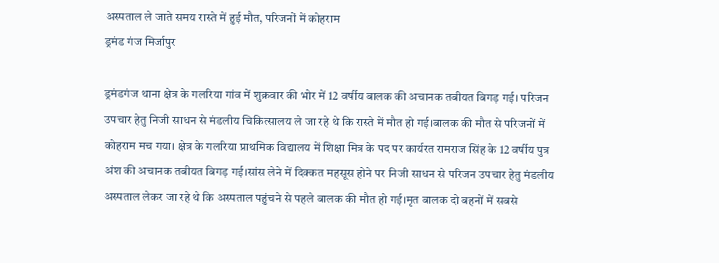अस्पताल ले जाते समय रास्ते में हुई मौत, परिजनों में कोहराम
ड्रमंड गंज मिर्जापुर

ड्रमंडगंज थाना क्षेत्र के गलरिया गांव में शुक्रवार की भोर में 12 वर्षीय बालक की अचानक तबीयत बिगड़ गई। परिजन उपचार हेतु निजी साधन से मंडलीय चिकित्सालय ले जा रहे थे कि रास्ते में मौत हो गई।बालक की मौत से परिजनों में कोहराम मच गया। क्षेत्र के गलरिया प्राथमिक विद्यालय में शिक्षा मित्र के पद पर कार्यरत रामराज सिंह के 12 वर्षीय पुत्र अंश की अचानक तबीयत बिगड़ गई।सांस लेने में दिक्कत महसूस होने पर निजी साधन से परिजन उपचार हेतु मंडलीय अस्पताल लेकर जा रहे थे कि अस्पताल पहुंचने से पहले बालक की मौत हो गई।मृत बालक दो बहनों में सबसे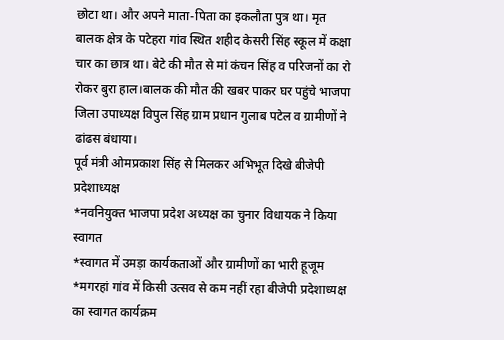छोटा था। और अपने माता-पिता का इकलौता पुत्र था। मृत बालक क्षेत्र के पटेहरा गांव स्थित शहीद केसरी सिंह स्कूल में कक्षा चार का छात्र था। बेटे की मौत से मां कंचन सिंह व परिजनों का रो रोकर बुरा हाल।बालक की मौत की खबर पाकर घर पहुंचे भाजपा जिला उपाध्यक्ष विपुल सिंह ग्राम प्रधान गुलाब पटेल व ग्रामीणों ने ढांढस बंधाया।
पूर्व मंत्री ओमप्रकाश सिंह से मिलकर अभिभूत दिखे बीजेपी प्रदेशाध्यक्ष
*नवनियुक्त भाजपा प्रदेश अध्यक्ष का चुनार विधायक ने किया स्वागत
*स्वागत में उमड़ा कार्यकताओं और ग्रामीणों का भारी हूजूम
*मगरहां गांव में किसी उत्सव से कम नहीं रहा बीजेपी प्रदेशाध्यक्ष का स्वागत कार्यक्रम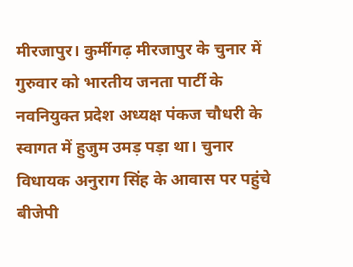मीरजापुर। कुर्मीगढ़ मीरजापुर के चुनार में गुरुवार को भारतीय जनता पार्टी के नवनियुक्त प्रदेश अध्यक्ष पंकज चौधरी के स्वागत में हुजुम उमड़ पड़ा था। चुनार विधायक अनुराग सिंह के आवास पर पहुंचे बीजेपी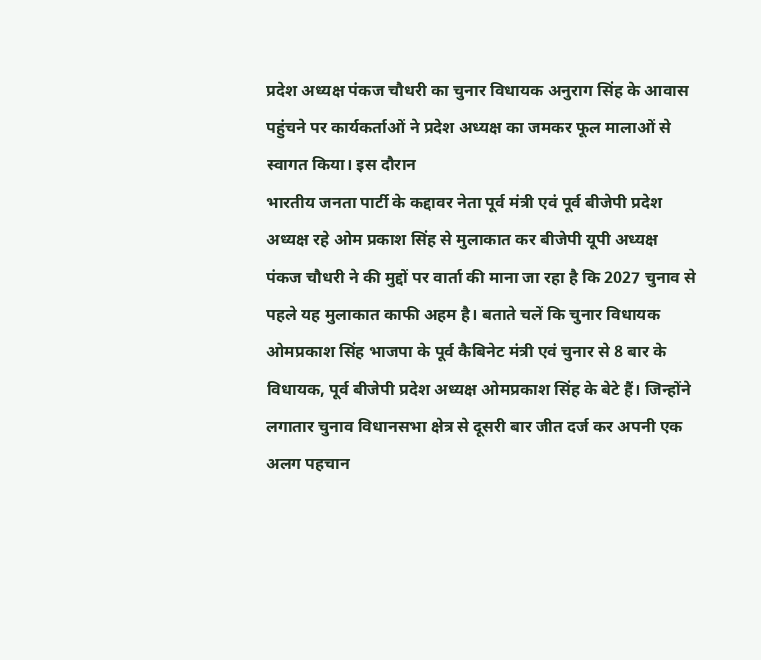प्रदेश अध्यक्ष पंकज चौधरी का चुनार विधायक अनुराग सिंह के आवास पहुंचने पर कार्यकर्ताओं ने प्रदेश अध्यक्ष का जमकर फूल मालाओं से स्वागत किया। इस दौरान
भारतीय जनता पार्टी के कद्दावर नेता पूर्व मंत्री एवं पूर्व बीजेपी प्रदेश अध्यक्ष रहे ओम प्रकाश सिंह से मुलाकात कर बीजेपी यूपी अध्यक्ष पंकज चौधरी ने की मुद्दों पर वार्ता की माना जा रहा है कि 2027 चुनाव से पहले यह मुलाकात काफी अहम है। बताते चलें कि चुनार विधायक ओमप्रकाश सिंह भाजपा के पूर्व कैबिनेट मंत्री एवं चुनार से 8 बार के विधायक, पूर्व बीजेपी प्रदेश अध्यक्ष ओमप्रकाश सिंह के बेटे हैं। जिन्होंने लगातार चुनाव विधानसभा क्षेत्र से दूसरी बार जीत दर्ज कर अपनी एक अलग पहचान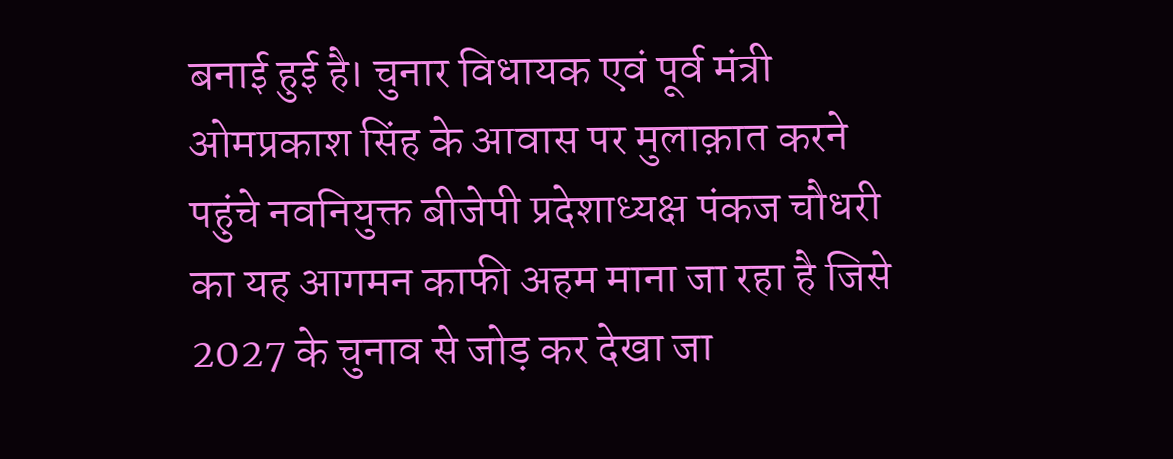बनाई हुई है। चुनार विधायक एवं पूर्व मंत्री ओमप्रकाश सिंह के आवास पर मुलाक़ात करने पहुंचे नवनियुक्त बीजेपी प्रदेशाध्यक्ष पंकज चौधरी का यह आगमन काफी अहम माना जा रहा है जिसे 2027 के चुनाव से जोड़ कर देखा जा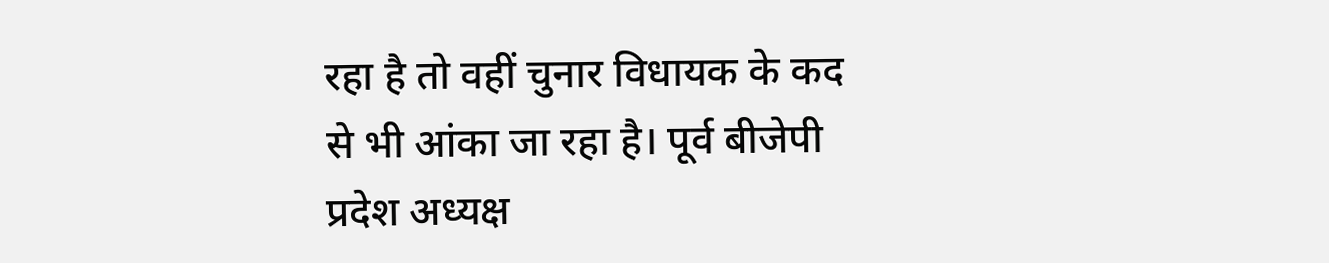रहा है तो वहीं चुनार विधायक के कद से भी आंका जा रहा है। पूर्व बीजेपी प्रदेश अध्यक्ष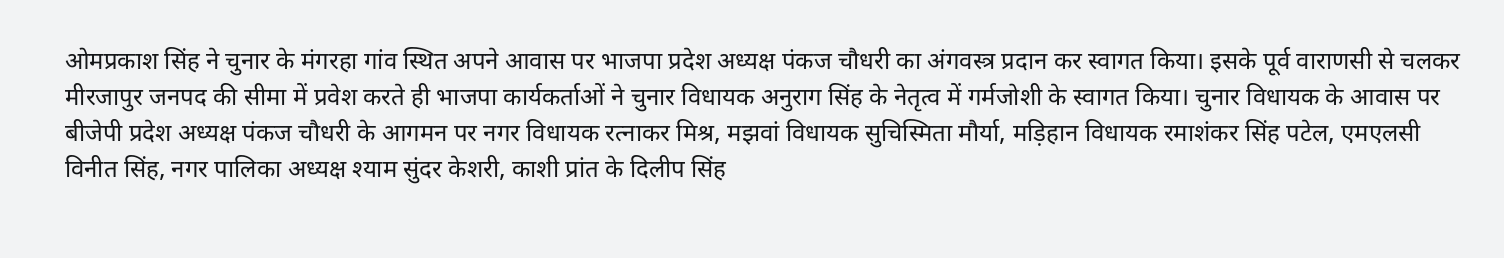ओमप्रकाश सिंह ने चुनार के मंगरहा गांव स्थित अपने आवास पर भाजपा प्रदेश अध्यक्ष पंकज चौधरी का अंगवस्त्र प्रदान कर स्वागत किया। इसके पूर्व वाराणसी से चलकर मीरजापुर जनपद की सीमा में प्रवेश करते ही भाजपा कार्यकर्ताओं ने चुनार विधायक अनुराग सिंह के नेतृत्व में गर्मजोशी के स्वागत किया। चुनार विधायक के आवास पर बीजेपी प्रदेश अध्यक्ष पंकज चौधरी के आगमन पर नगर विधायक रत्नाकर मिश्र, मझवां विधायक सुचिस्मिता मौर्या, मड़िहान विधायक रमाशंकर सिंह पटेल, एमएलसी विनीत सिंह, नगर पालिका अध्यक्ष श्याम सुंदर केशरी, काशी प्रांत के दिलीप सिंह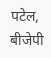पटेल, बीजेपी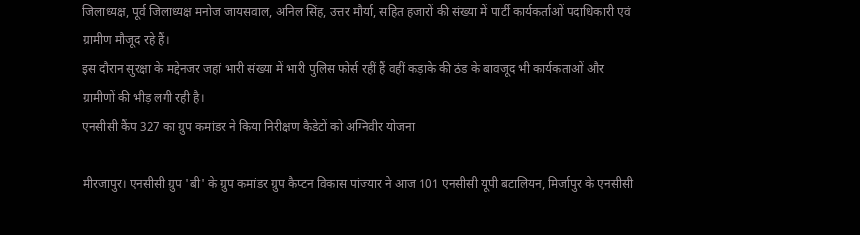जिलाध्यक्ष, पूर्व जिलाध्यक्ष मनोज जायसवाल, अनिल सिंह, उत्तर मौर्या, सहित हजारों की संख्या में पार्टी कार्यकर्ताओं पदाधिकारी एवं ग्रामीण मौजूद रहे हैं।
इस दौरान सुरक्षा के मद्देनजर जहां भारी संख्या में भारी पुलिस फोर्स रहीं हैं वहीं कड़ाके की ठंड के बावजूद भी कार्यकताओं और ग्रामीणों की भीड़ लगी रही है।
एनसीसी कैंप 327 का ग्रुप कमांडर ने किया निरीक्षण कैडेटों को अग्निवीर योजना

मीरजापुर। एनसीसी ग्रुप 'बी' के ग्रुप कमांडर ग्रुप कैप्टन विकास पांज्यार ने आज 101 एनसीसी यूपी बटालियन, मिर्जापुर के एनसीसी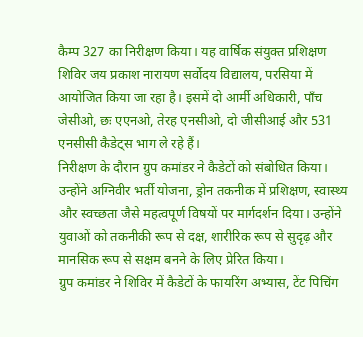कैम्प 327 का निरीक्षण किया। यह वार्षिक संयुक्त प्रशिक्षण शिविर जय प्रकाश नारायण सर्वोदय विद्यालय, परसिया में आयोजित किया जा रहा है। इसमें दो आर्मी अधिकारी, पाँच जेसीओ, छः एएनओ, तेरह एनसीओ, दो जीसीआई और 531 एनसीसी कैडेट्स भाग ले रहे हैं।
निरीक्षण के दौरान ग्रुप कमांडर ने कैडेटों को संबोधित किया। उन्होंने अग्निवीर भर्ती योजना, ड्रोन तकनीक में प्रशिक्षण, स्वास्थ्य और स्वच्छता जैसे महत्वपूर्ण विषयों पर मार्गदर्शन दिया। उन्होंने युवाओं को तकनीकी रूप से दक्ष, शारीरिक रूप से सुदृढ़ और मानसिक रूप से सक्षम बनने के लिए प्रेरित किया।
ग्रुप कमांडर ने शिविर में कैडेटों के फायरिंग अभ्यास, टेंट पिचिंग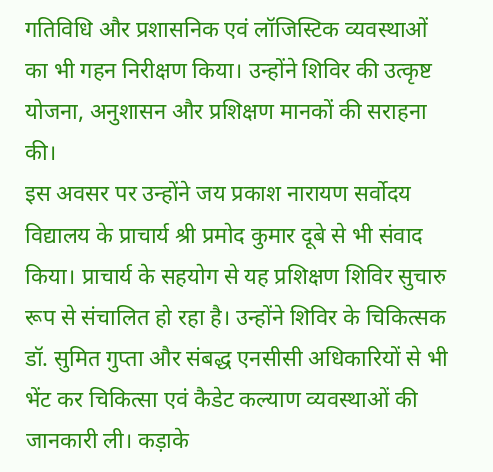गतिविधि और प्रशासनिक एवं लॉजिस्टिक व्यवस्थाओं का भी गहन निरीक्षण किया। उन्होंने शिविर की उत्कृष्ट योजना, अनुशासन और प्रशिक्षण मानकों की सराहना की।
इस अवसर पर उन्होंने जय प्रकाश नारायण सर्वोदय विद्यालय के प्राचार्य श्री प्रमोद कुमार दूबे से भी संवाद किया। प्राचार्य के सहयोग से यह प्रशिक्षण शिविर सुचारु रूप से संचालित हो रहा है। उन्होंने शिविर के चिकित्सक डॉ. सुमित गुप्ता और संबद्ध एनसीसी अधिकारियों से भी भेंट कर चिकित्सा एवं कैडेट कल्याण व्यवस्थाओं की जानकारी ली। कड़ाके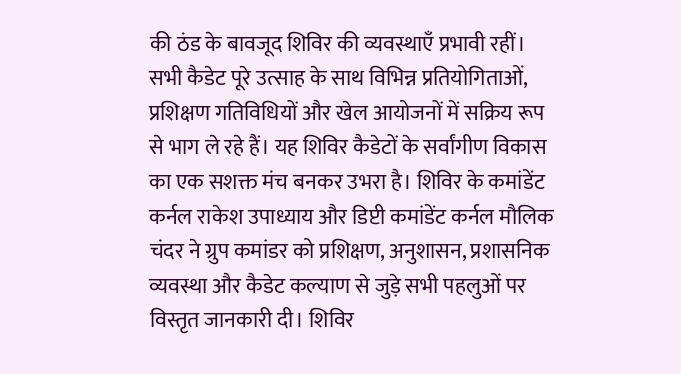की ठंड के बावजूद शिविर की व्यवस्थाएँ प्रभावी रहीं। सभी कैडेट पूरे उत्साह के साथ विभिन्न प्रतियोगिताओं, प्रशिक्षण गतिविधियों और खेल आयोजनों में सक्रिय रूप से भाग ले रहे हैं। यह शिविर कैडेटों के सर्वांगीण विकास का एक सशक्त मंच बनकर उभरा है। शिविर के कमांडेंट कर्नल राकेश उपाध्याय और डिप्टी कमांडेंट कर्नल मौलिक चंदर ने ग्रुप कमांडर को प्रशिक्षण, अनुशासन, प्रशासनिक व्यवस्था और कैडेट कल्याण से जुड़े सभी पहलुओं पर विस्तृत जानकारी दी। शिविर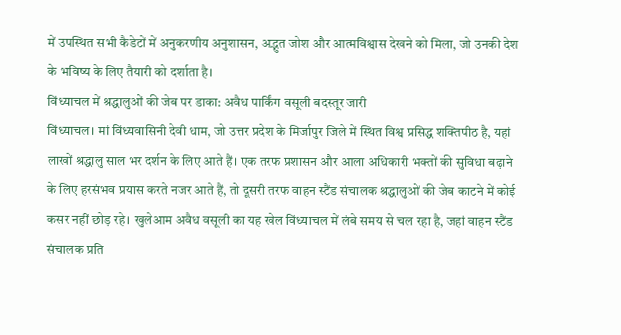में उपस्थित सभी कैडेटों में अनुकरणीय अनुशासन, अद्भुत जोश और आत्मविश्वास देखने को मिला, जो उनकी देश के भविष्य के लिए तैयारी को दर्शाता है।
विंध्याचल में श्रद्धालुओं की जेब पर डाका: अवैध पार्किंग वसूली बदस्तूर जारी
विंध्याचल। मां विंध्यवासिनी देवी धाम, जो उत्तर प्रदेश के मिर्जापुर जिले में स्थित विश्व प्रसिद्ध शक्तिपीठ है, यहां लाखों श्रद्धालु साल भर दर्शन के लिए आते हैं। एक तरफ प्रशासन और आला अधिकारी भक्तों की सुविधा बढ़ाने के लिए हरसंभव प्रयास करते नजर आते हैं, तो दूसरी तरफ वाहन स्टैंड संचालक श्रद्धालुओं की जेब काटने में कोई कसर नहीं छोड़ रहे। खुलेआम अवैध वसूली का यह खेल विंध्याचल में लंबे समय से चल रहा है, जहां वाहन स्टैंड संचालक प्रति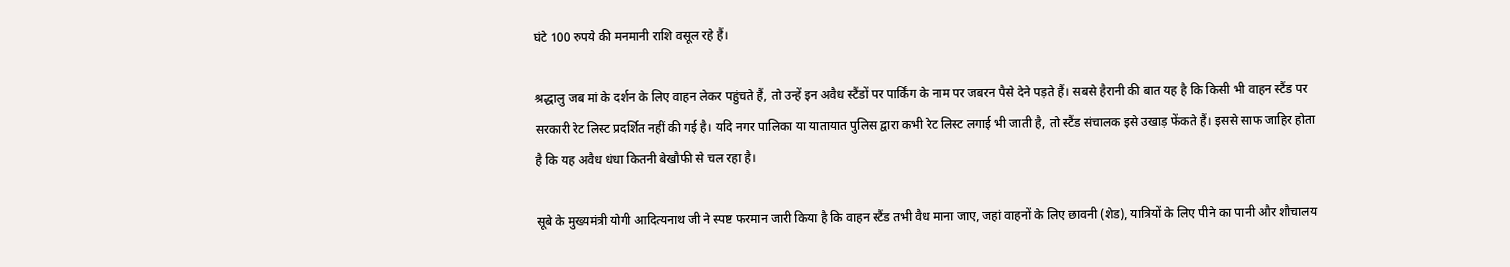घंटे 100 रुपये की मनमानी राशि वसूल रहे हैं।

श्रद्धालु जब मां के दर्शन के लिए वाहन लेकर पहुंचते हैं, तो उन्हें इन अवैध स्टैंडों पर पार्किंग के नाम पर जबरन पैसे देने पड़ते हैं। सबसे हैरानी की बात यह है कि किसी भी वाहन स्टैंड पर सरकारी रेट लिस्ट प्रदर्शित नहीं की गई है। यदि नगर पालिका या यातायात पुलिस द्वारा कभी रेट लिस्ट लगाई भी जाती है, तो स्टैंड संचालक इसे उखाड़ फेंकते हैं। इससे साफ जाहिर होता है कि यह अवैध धंधा कितनी बेखौफी से चल रहा है।

सूबे के मुख्यमंत्री योगी आदित्यनाथ जी ने स्पष्ट फरमान जारी किया है कि वाहन स्टैंड तभी वैध माना जाए, जहां वाहनों के लिए छावनी (शेड), यात्रियों के लिए पीने का पानी और शौचालय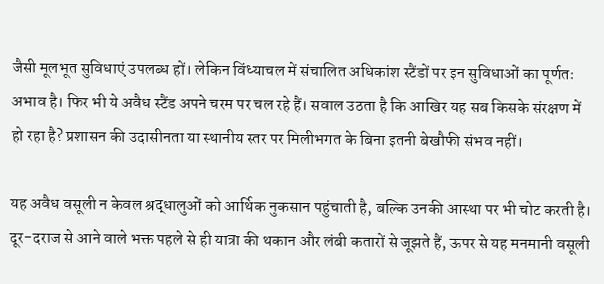जैसी मूलभूत सुविधाएं उपलब्ध हों। लेकिन विंध्याचल में संचालित अधिकांश स्टैंडों पर इन सुविधाओं का पूर्णतः अभाव है। फिर भी ये अवैध स्टैंड अपने चरम पर चल रहे हैं। सवाल उठता है कि आखिर यह सब किसके संरक्षण में हो रहा है? प्रशासन की उदासीनता या स्थानीय स्तर पर मिलीभगत के बिना इतनी बेखौफी संभव नहीं।

यह अवैध वसूली न केवल श्रद्धालुओं को आर्थिक नुकसान पहुंचाती है, बल्कि उनकी आस्था पर भी चोट करती है। दूर-दराज से आने वाले भक्त पहले से ही यात्रा की थकान और लंबी कतारों से जूझते हैं, ऊपर से यह मनमानी वसूली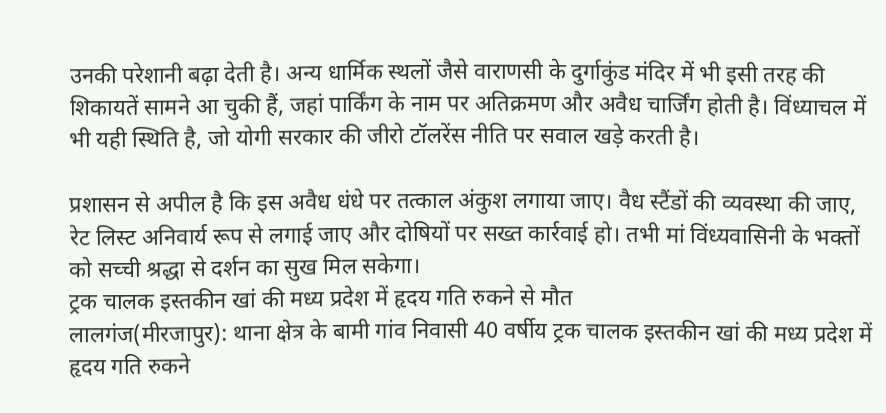उनकी परेशानी बढ़ा देती है। अन्य धार्मिक स्थलों जैसे वाराणसी के दुर्गाकुंड मंदिर में भी इसी तरह की शिकायतें सामने आ चुकी हैं, जहां पार्किंग के नाम पर अतिक्रमण और अवैध चार्जिंग होती है। विंध्याचल में भी यही स्थिति है, जो योगी सरकार की जीरो टॉलरेंस नीति पर सवाल खड़े करती है।

प्रशासन से अपील है कि इस अवैध धंधे पर तत्काल अंकुश लगाया जाए। वैध स्टैंडों की व्यवस्था की जाए, रेट लिस्ट अनिवार्य रूप से लगाई जाए और दोषियों पर सख्त कार्रवाई हो। तभी मां विंध्यवासिनी के भक्तों को सच्ची श्रद्धा से दर्शन का सुख मिल सकेगा।
ट्रक चालक इस्तकीन खां की मध्य प्रदेश में हृदय गति रुकने से मौत
लालगंज(मीरजापुर): थाना क्षेत्र के बामी गांव निवासी 40 वर्षीय ट्रक चालक इस्तकीन खां की मध्य प्रदेश में हृदय गति रुकने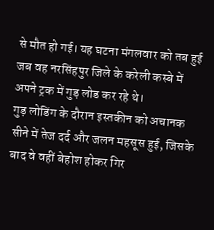से मौत हो गई। यह घटना मंगलवार को तब हुई जब वह नरसिंहपुर जिले के करेली कस्बे में अपने ट्रक में गुड़ लोड कर रहे थे।
गुड़ लोडिंग के दौरान इस्तकीन को अचानक सीने में तेज दर्द और जलन महसूस हुई, जिसके बाद वे वहीं बेहोश होकर गिर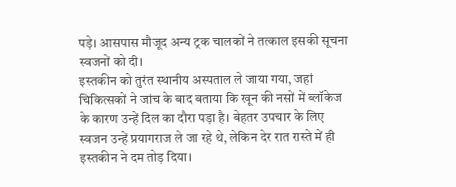पड़े। आसपास मौजूद अन्य ट्रक चालकों ने तत्काल इसकी सूचना स्वजनों को दी।
इस्तकीन को तुरंत स्थानीय अस्पताल ले जाया गया, जहां चिकित्सकों ने जांच के बाद बताया कि खून की नसों में ब्लॉकेज के कारण उन्हें दिल का दौरा पड़ा है। बेहतर उपचार के लिए स्वजन उन्हें प्रयागराज ले जा रहे थे, लेकिन देर रात रास्ते में ही इस्तकीन ने दम तोड़ दिया।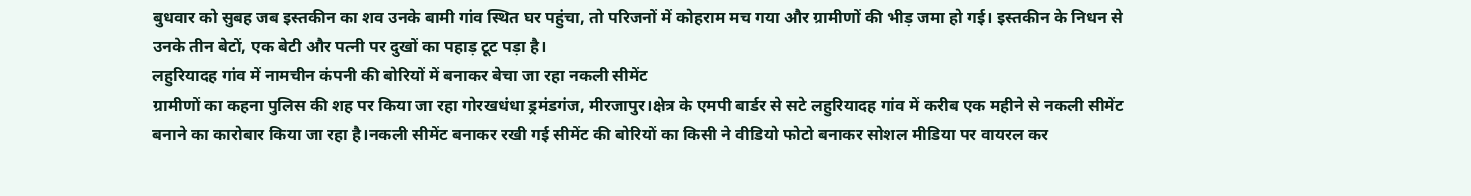बुधवार को सुबह जब इस्तकीन का शव उनके बामी गांव स्थित घर पहुंचा, तो परिजनों में कोहराम मच गया और ग्रामीणों की भीड़ जमा हो गई। इस्तकीन के निधन से उनके तीन बेटों, एक बेटी और पत्नी पर दुखों का पहाड़ टूट पड़ा है।
लहुरियादह गांव में नामचीन कंपनी की बोरियों में बनाकर बेचा जा रहा नकली सीमेंट
ग्रामीणों का कहना पुलिस की शह पर किया जा रहा गोरखधंधा ड्रमंडगंज, मीरजापुर।क्षेत्र के एमपी बार्डर से सटे लहुरियादह गांव में करीब एक महीने से नकली सीमेंट बनाने का कारोबार किया जा रहा है।नकली सीमेंट बनाकर रखी गई सीमेंट की बोरियों का किसी ने वीडियो फोटो बनाकर सोशल मीडिया पर वायरल कर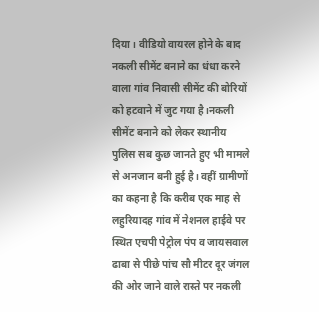दिया। वीडियो वायरल होने के बाद नकली सीमेंट बनाने का धंधा करने वाला गांव निवासी सीमेंट की बोरियों को हटवाने में जुट गया है।नकली सीमेंट बनाने को लेकर स्थानीय पुलिस सब कुछ जानते हुए भी मामले से अनजान बनी हुई है। वहीं ग्रामीणों का कहना है कि करीब एक माह से लहुरियादह गांव में नेशनल हाईवे पर स्थित एचपी पेट्रोल पंप व जायसवाल ढाबा से पीछे पांच सौ मीटर दूर जंगल की ओर जाने वाले रास्ते पर नकली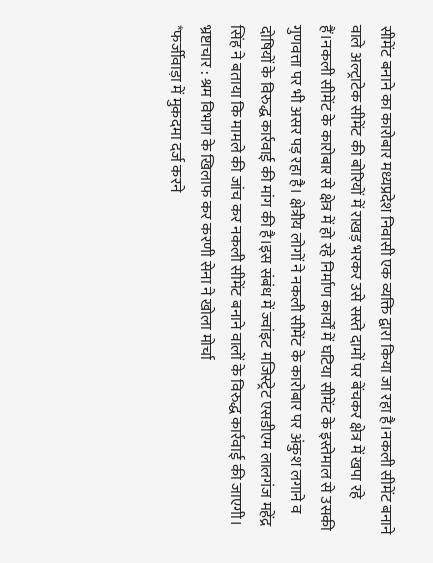सीमेंट बनाने का कारोबार मध्यप्रदेश निवासी एक व्यक्ति द्वारा किया जा रहा है।नकली सीमेंट बनाने वाले अल्ट्राटेक सीमेंट की बोरियों में राखड़ भरकर उसे सस्ते दामों पर बेंचकर क्षेत्र में खपा रहे हैं।नकली सीमेंट के कारोबार से क्षेत्र में हो रहे निर्माण कार्यों में घटिया सीमेंट के इस्तेमाल से उसकी गुणवत्ता पर भी असर पड़ रहा है। क्षेत्रीय लोगों ने नकली सीमेंट के कारोबार पर अंकुश लगाने व दोषियों के विरुद्ध कार्रवाई की मांग की है।इस संबंध में ज्वांइट मजिस्ट्रेट एसडीएम लालगंज महेंद्र सिंह ने बताया कि मामले की जांच कर नकली सीमेंट बनाने वालों के विरुद्ध कार्रवाई की जाएगी।
भ्रष्टाचार : श्रम विभाग के खिलाफ कर करणी सेना ने खोला मोर्चा
*फर्जीवाड़ा में मुकदमा दर्ज करने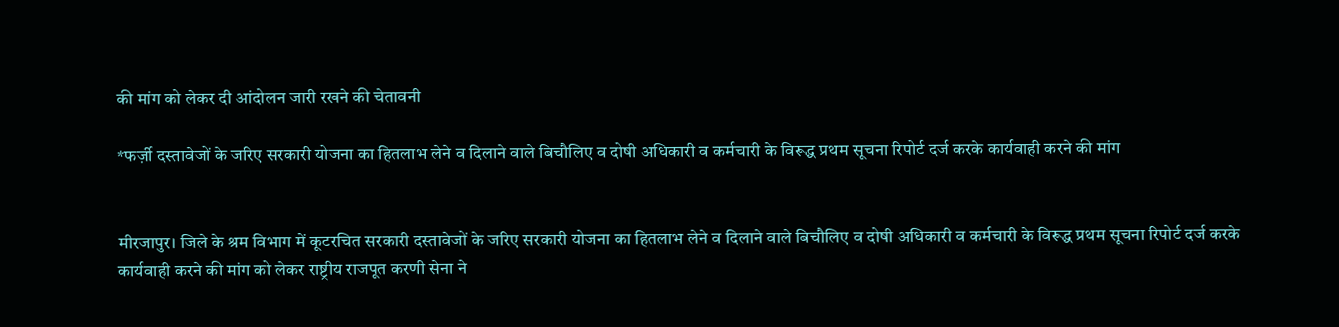की मांग को लेकर दी आंदोलन जारी रखने की चेतावनी

*फर्ज़ी दस्तावेजों के जरिए सरकारी योजना का हितलाभ लेने व दिलाने वाले बिचौलिए व दोषी अधिकारी व कर्मचारी के विरूद्ध प्रथम सूचना रिपोर्ट दर्ज करके कार्यवाही करने की मांग


मीरजापुर। जिले के श्रम विभाग में कूटरचित सरकारी दस्तावेजों के जरिए सरकारी योजना का हितलाभ लेने व दिलाने वाले बिचौलिए व दोषी अधिकारी व कर्मचारी के विरूद्ध प्रथम सूचना रिपोर्ट दर्ज करके कार्यवाही करने की मांग को लेकर राष्ट्रीय राजपूत करणी सेना ने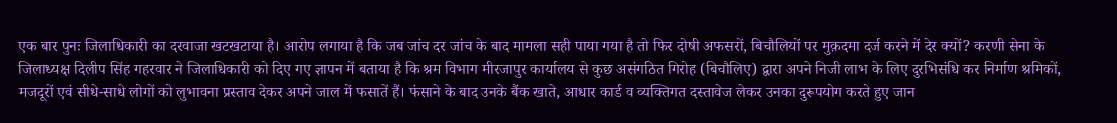एक बार पुनः जिलाधिकारी का दरवाजा खटखटाया है। आरोप लगाया है कि जब जांच दर जांच के बाद मामला सही पाया गया है तो फिर दोषी अफसरों, बिचौलियों पर मुक़दमा दर्ज करने में देर क्यों? करणी सेना के जिलाध्यक्ष दिलीप सिंह गहरवार ने जिलाधिकारी को दिए गए ज्ञापन में बताया है कि श्रम विभाग मीरजापुर कार्यालय से कुछ असंगठित गिरोह (बिचौलिए) द्वारा अपने निजी लाभ के लिए दुरभिसंधि कर निर्माण श्रमिकों, मजदूरों एवं सीधे-साधे लोगों को लुभावना प्रस्ताव देकर अपने जाल में फसातें हैं। फंसाने के बाद उनके बैंक खाते, आधार कार्ड व व्यक्तिगत दस्तावेज लेकर उनका दुरूपयोग करते हुए जान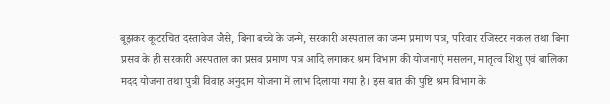बूझकर कूटरचित दस्तावेज जैसे, बिना बच्चे के जन्मे, सरकारी अस्पताल का जन्म प्रमाण पत्र, परिवार रजिस्टर नकल तथा बिना प्रसव के ही सरकारी अस्पताल का प्रसव प्रमाण पत्र आदि लगाकर श्रम विभाग की योजनाएं मसलन, मातृत्व शिशु एवं बालिका मदद योजना तथा पुत्री विवाह अनुदान योजना में लाभ दिलाया गया है। इस बात की पुष्टि श्रम विभाग के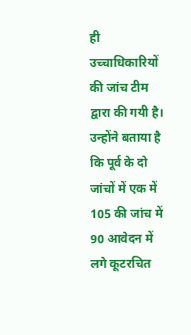ही उच्चाधिकारियों की जांच टीम द्वारा की गयी है। उन्होंने बताया है कि पूर्व के दो जांचों में एक में 105 की जांच में 90 आवेदन में लगे कूटरचित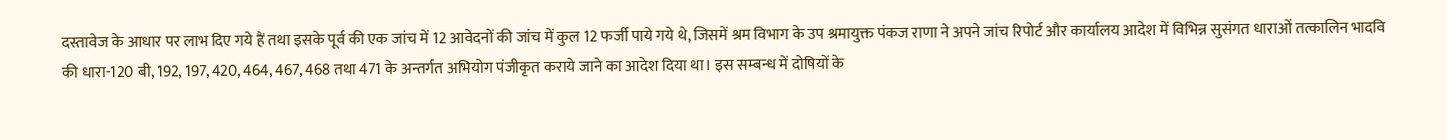दस्तावेज के आधार पर लाभ दिए गये हैं तथा इसके पूर्व की एक जांच में 12 आवेदनों की जांच में कुल 12 फर्जी पाये गये थे, जिसमें श्रम विभाग के उप श्रमायुक्त पंकज राणा ने अपने जांच रिपोर्ट और कार्यालय आदेश में विभिन्न सुसंगत धाराओं तत्कालिन भादवि की धारा-120 बी, 192, 197, 420, 464, 467, 468 तथा 471 के अन्तर्गत अभियोग पंजीकृत कराये जाने का आदेश दिया था। इस सम्बन्ध में दोषियों के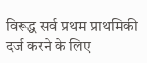विरूद्ध सर्व प्रथम प्राथमिकी दर्ज करने के लिए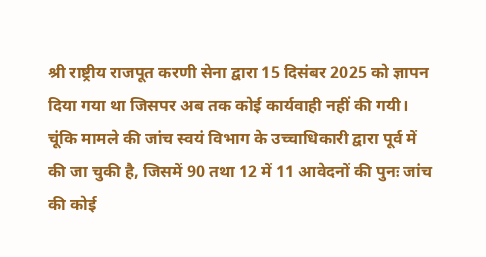श्री राष्ट्रीय राजपूत करणी सेना द्वारा 15 दिसंबर 2025 को ज्ञापन दिया गया था जिसपर अब तक कोई कार्यवाही नहीं की गयी। चूंकि मामले की जांच स्वयं विभाग के उच्चाधिकारी द्वारा पूर्व में की जा चुकी है, जिसमें 90 तथा 12 में 11 आवेदनों की पुनः जांच की कोई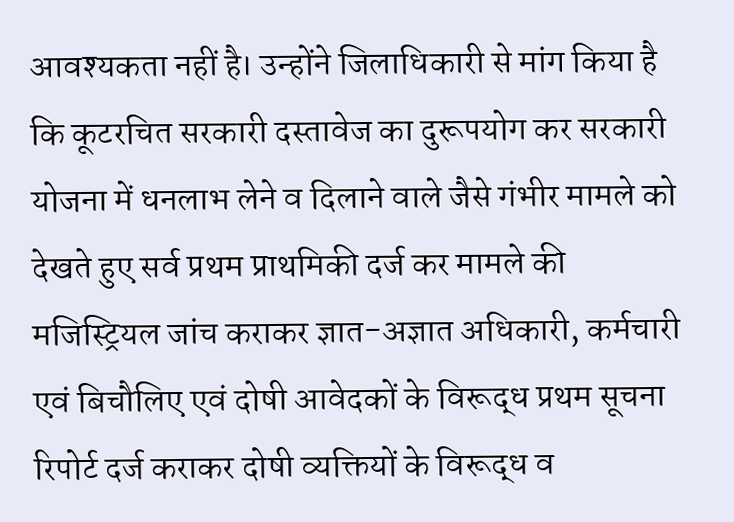आवश्यकता नहीं है। उन्होंने जिलाधिकारी से मांग किया है कि कूटरचित सरकारी दस्तावेज का दुरूपयोग कर सरकारी योजना में धनलाभ लेने व दिलाने वाले जैसे गंभीर मामले को देखते हुए सर्व प्रथम प्राथमिकी दर्ज कर मामले की मजिस्ट्रियल जांच कराकर ज्ञात-अज्ञात अधिकारी, कर्मचारी एवं बिचौलिए एवं दोषी आवेदकों के विरूद्ध प्रथम सूचना रिपोर्ट दर्ज कराकर दोषी व्यक्तियों के विरूद्ध व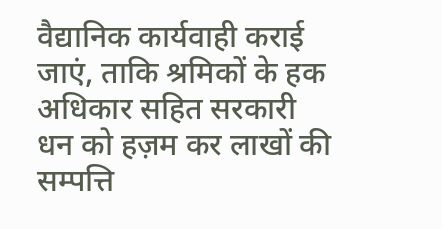वैद्यानिक कार्यवाही कराई जाएं, ताकि श्रमिकों के हक अधिकार सहित सरकारी धन को हज़म कर लाखों की सम्पत्ति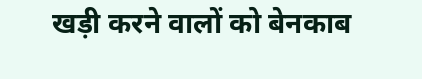खड़ी करने वालों को बेनकाब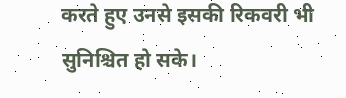करते हुए उनसे इसकी रिकवरी भी सुनिश्चित हो सके।